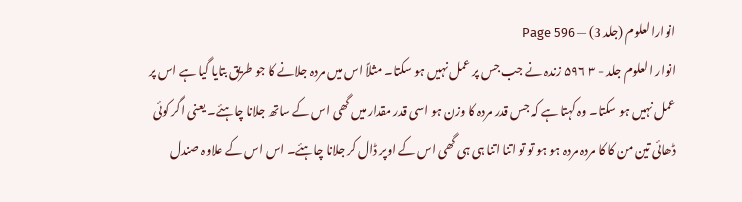انوارالعلوم (جلد 3) — Page 596
انوار العلوم جلد - ۳ ۵۹۶ زندہ نے جب جس پر عمل نہیں ہو سکتا۔ مثلاً اس میں مردہ جلانے کا جو طریق بتایا گیا ہے اس پر عمل نہیں ہو سکتا۔ وہ کہتا ہے کہ جس قدر مردہ کا وزن ہو اسی قدر مقدار میں گھی اس کے ساتھ جلانا چاہئے۔ یعنی اگر کوئی ڈھائی تین من کا کا مردہ مردہ ہو ہو تو تو اتنا اتنا ہی ہی گھی اس کے اوپر ڈال کر جلانا چاہئے۔ اس اس کے علاوہ صندل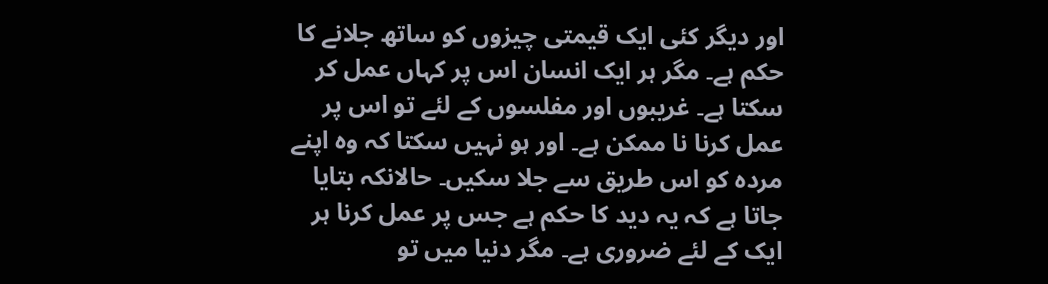اور دیگر کئی ایک قیمتی چیزوں کو ساتھ جلانے کا حکم ہے۔ مگر ہر ایک انسان اس پر کہاں عمل کر سکتا ہے۔ غریبوں اور مفلسوں کے لئے تو اس پر عمل کرنا نا ممکن ہے۔ اور ہو نہیں سکتا کہ وہ اپنے مردہ کو اس طریق سے جلا سکیں۔ حالانکہ بتایا جاتا ہے کہ یہ دید کا حکم ہے جس پر عمل کرنا ہر ایک کے لئے ضروری ہے۔ مگر دنیا میں تو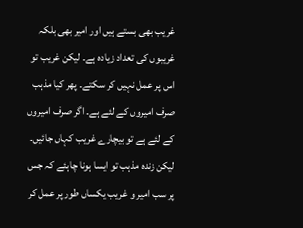غریب بھی بستے ہیں اور امیر بھی بلکہ غریبوں کی تعداد زیادہ ہے۔ لیکن غریب تو اس پر عمل نہیں کر سکتے۔ پھر کیا مذہب صرف امیروں کے لئے ہے۔ اگر صرف امیروں کے لئے ہے تو بیچارے غریب کہاں جائیں۔ لیکن زندہ مذہب تو ایسا ہونا چاہئے کہ جس پر سب امیر و غریب یکساں طور پر عمل کر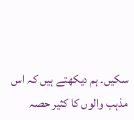سکیں۔ ہم دیکھتے ہیں کہ اس مذہب والوں کا کثیر حصہ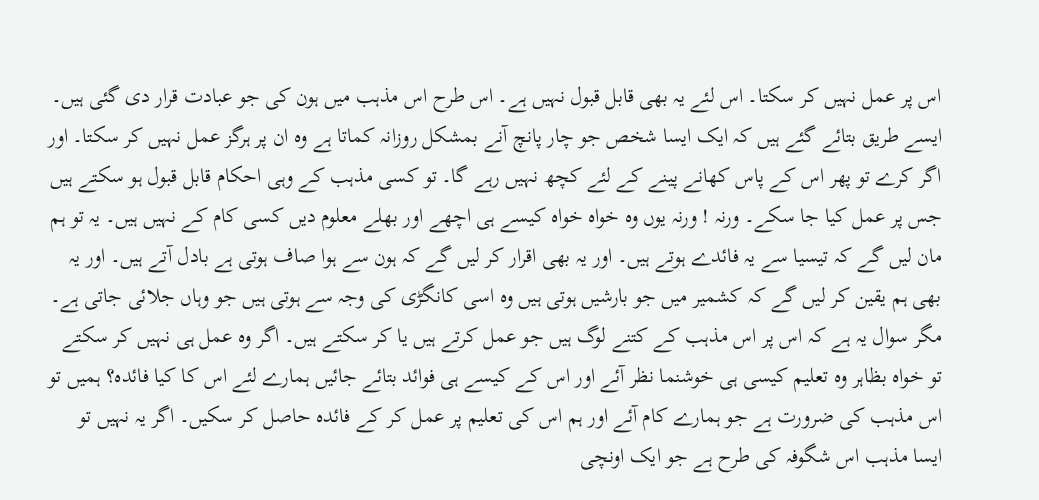اس پر عمل نہیں کر سکتا۔ اس لئے یہ بھی قابل قبول نہیں ہے۔ اس طرح اس مذہب میں ہون کی جو عبادت قرار دی گئی ہیں۔ ایسے طریق بتائے گئے ہیں کہ ایک ایسا شخص جو چار پانچ آنے بمشکل روزانہ کماتا ہے وہ ان پر ہرگز عمل نہیں کر سکتا۔ اور اگر کرے تو پھر اس کے پاس کھانے پینے کے لئے کچھ نہیں رہے گا۔ تو کسی مذہب کے وہی احکام قابل قبول ہو سکتے ہیں جس پر عمل کیا جا سکے۔ ورنہ ! ورنہ یوں وہ خواہ خواہ کیسے ہی اچھے اور بھلے معلوم دیں کسی کام کے نہیں ہیں۔ یہ تو ہم مان لیں گے کہ تیسیا سے یہ فائدے ہوتے ہیں۔ اور یہ بھی اقرار کر لیں گے کہ ہون سے ہوا صاف ہوتی ہے بادل آتے ہیں۔ اور یہ بھی ہم یقین کر لیں گے کہ کشمیر میں جو بارشیں ہوتی ہیں وہ اسی کانگڑی کی وجہ سے ہوتی ہیں جو وہاں جلائی جاتی ہے۔ مگر سوال یہ ہے کہ اس پر اس مذہب کے کتنے لوگ ہیں جو عمل کرتے ہیں یا کر سکتے ہیں۔ اگر وہ عمل ہی نہیں کر سکتے تو خواہ بظاہر وہ تعلیم کیسی ہی خوشنما نظر آئے اور اس کے کیسے ہی فوائد بتائے جائیں ہمارے لئے اس کا کیا فائدہ؟ ہمیں تو اس مذہب کی ضرورت ہے جو ہمارے کام آئے اور ہم اس کی تعلیم پر عمل کر کے فائدہ حاصل کر سکیں۔ اگر یہ نہیں تو ایسا مذہب اس شگوفہ کی طرح ہے جو ایک اونچی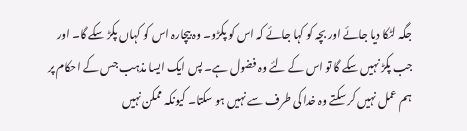جگہ لٹکا دیا جائے اور بچہ کو کہا جائے کہ اس کو پکڑو۔ وہ بیچارہ اس کو کہاں پکڑ سکے گا۔ اور جب پکڑ نہیں سکے گا تو اس کے لئے وہ فضول ہے۔ پس ایک ایسا مذہب جس کے احکام پر ہم عمل نہیں کر سکتے وہ خدا کی طرف سے نہیں ہو سکتا۔ کیونکہ ممکن نہیں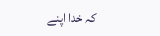کہ خدا اپنے